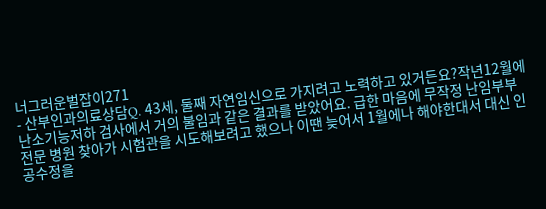너그러운벌잡이271
- 산부인과의료상담Q. 43세, 둘째 자연임신으로 가지려고 노력하고 있거든요?작년12월에 난소기능저하 검사에서 거의 불임과 같은 결과를 받았어요. 급한 마음에 무작정 난임부부전문 병원 찾아가 시험관을 시도해보려고 했으나 이땐 늦어서 1월에나 해야한대서 대신 인공수정을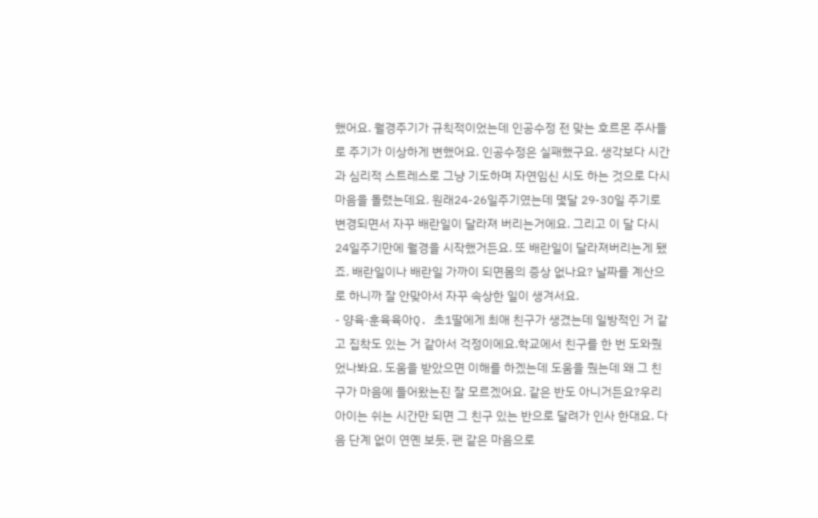했어요. 월경주기가 규칙적이었는데 인공수정 전 맞는 호르몬 주사들로 주기가 이상하게 변했어요. 인공수정은 실패했구요. 생각보다 시간과 심리적 스트레스로 그냥 기도하며 자연임신 시도 하는 것으로 다시 마음을 돌렸는데요. 원래24-26일주기였는데 몇달 29-30일 주기로 변경되면서 자꾸 배란일이 달라져 버리는거에요. 그리고 이 달 다시 24일주기만에 월경을 시작했거든요. 또 배란일이 달라져버리는게 됐죠. 배란일이나 배란일 가까이 되면몸의 증상 없나요? 날짜를 계산으로 하니까 잘 안맞아서 자꾸 속상한 일이 생겨서요.
- 양육·훈육육아Q. 초1딸에게 최애 친구가 생겼는데 일방적인 거 같고 집착도 있는 거 같아서 걱정이에요.학교에서 친구를 한 번 도와줬었나봐요. 도움을 받았으면 이해를 하겠는데 도움을 줬는데 왜 그 친구가 마음에 들어왔는진 잘 모르겠어요. 같은 반도 아니거든요?우리 아이는 쉬는 시간만 되면 그 친구 있는 반으로 달려가 인사 한대요. 다음 단계 없이 연옌 보듯, 팬 같은 마음으로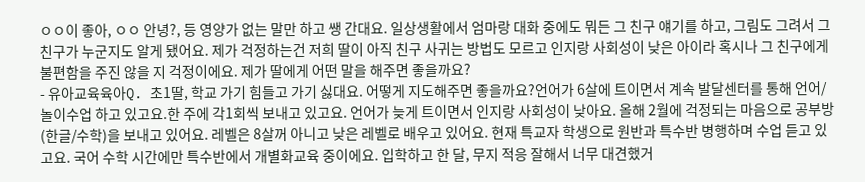ㅇㅇ이 좋아, ㅇㅇ 안녕?, 등 영양가 없는 말만 하고 쌩 간대요. 일상생활에서 엄마랑 대화 중에도 뭐든 그 친구 얘기를 하고, 그림도 그려서 그 친구가 누군지도 알게 됐어요. 제가 걱정하는건 저희 딸이 아직 친구 사귀는 방법도 모르고 인지랑 사회성이 낮은 아이라 혹시나 그 친구에게 불편함을 주진 않을 지 걱정이에요. 제가 딸에게 어떤 말을 해주면 좋을까요?
- 유아교육육아Q. 초1딸, 학교 가기 힘들고 가기 싫대요. 어떻게 지도해주면 좋을까요?언어가 6살에 트이면서 계속 발달센터를 통해 언어/놀이수업 하고 있고요.한 주에 각1회씩 보내고 있고요. 언어가 늦게 트이면서 인지랑 사회성이 낮아요. 올해 2월에 걱정되는 마음으로 공부방(한글/수학)을 보내고 있어요. 레벨은 8살꺼 아니고 낮은 레벨로 배우고 있어요. 현재 특교자 학생으로 원반과 특수반 병행하며 수업 듣고 있고요. 국어 수학 시간에만 특수반에서 개별화교육 중이에요. 입학하고 한 달, 무지 적응 잘해서 너무 대견했거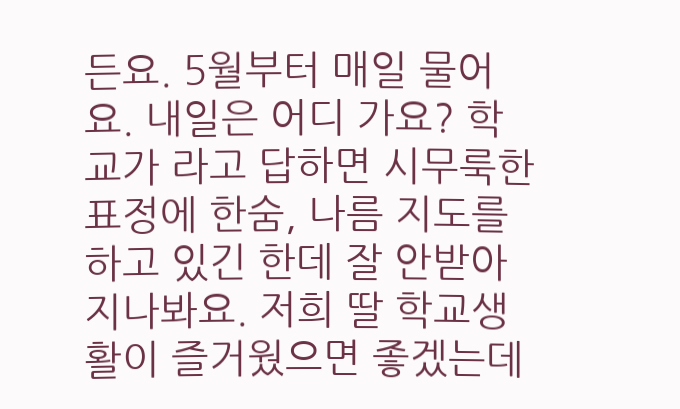든요. 5월부터 매일 물어요. 내일은 어디 가요? 학교가 라고 답하면 시무룩한 표정에 한숨, 나름 지도를 하고 있긴 한데 잘 안받아지나봐요. 저희 딸 학교생활이 즐거웠으면 좋겠는데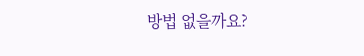방법 없을까요?